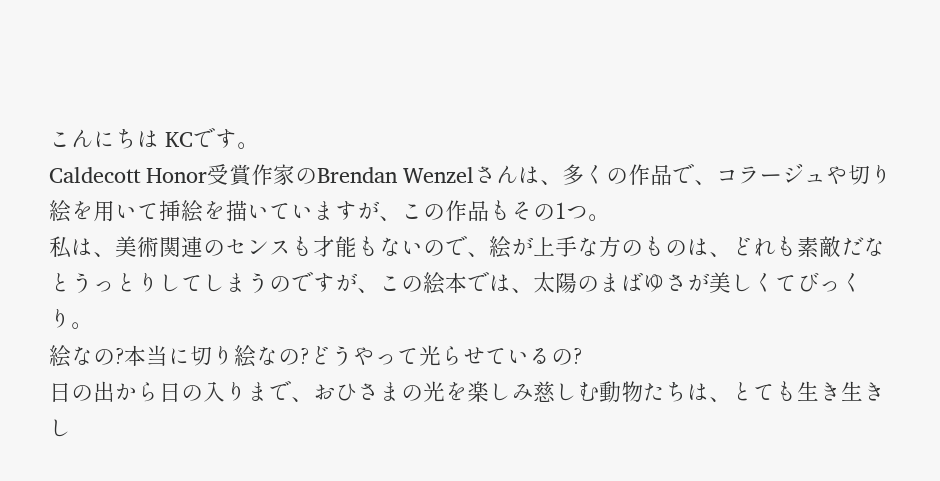こんにちは KCです。
Caldecott Honor受賞作家のBrendan Wenzelさんは、多くの作品で、コラージュや切り絵を用いて挿絵を描いていますが、この作品もその1つ。
私は、美術関連のセンスも才能もないので、絵が上手な方のものは、どれも素敵だなとうっとりしてしまうのですが、この絵本では、太陽のまばゆさが美しくてびっくり。
絵なの?本当に切り絵なの?どうやって光らせているの?
日の出から日の入りまで、おひさまの光を楽しみ慈しむ動物たちは、とても生き生きし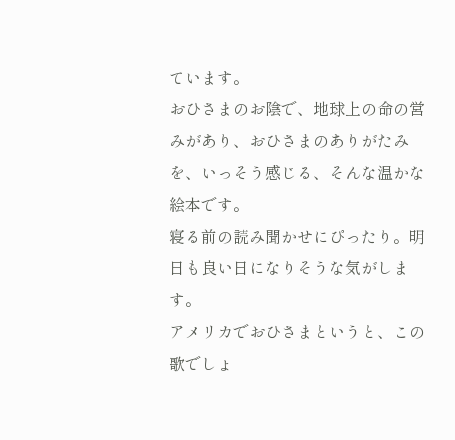ています。
おひさまのお陰で、地球上の命の営みがあり、おひさまのありがたみを、いっそう感じる、そんな温かな絵本です。
寝る前の読み聞かせにぴったり。明日も良い日になりそうな気がします。
アメリカでおひさまというと、この歌でしょ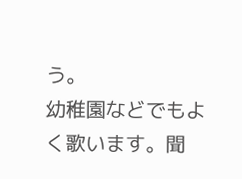う。
幼稚園などでもよく歌います。聞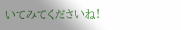いてみてくださいね!